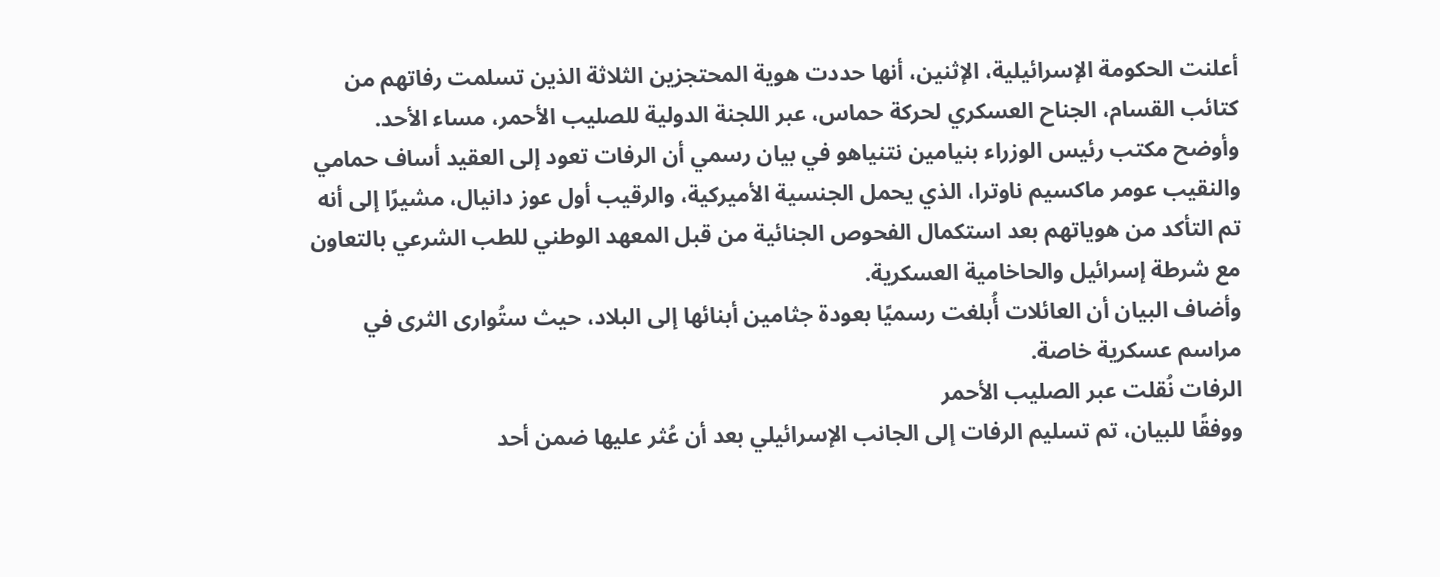أعلنت الحكومة الإسرائيلية، الإثنين، أنها حددت هوية المحتجزين الثلاثة الذين تسلمت رفاتهم من كتائب القسام، الجناح العسكري لحركة حماس، عبر اللجنة الدولية للصليب الأحمر، مساء الأحد. وأوضح مكتب رئيس الوزراء بنيامين نتنياهو في بيان رسمي أن الرفات تعود إلى العقيد أساف حمامي والنقيب عومر ماكسيم ناوترا، الذي يحمل الجنسية الأميركية، والرقيب أول عوز دانيال، مشيرًا إلى أنه تم التأكد من هوياتهم بعد استكمال الفحوص الجنائية من قبل المعهد الوطني للطب الشرعي بالتعاون مع شرطة إسرائيل والحاخامية العسكرية.
وأضاف البيان أن العائلات أُبلغت رسميًا بعودة جثامين أبنائها إلى البلاد، حيث ستُوارى الثرى في مراسم عسكرية خاصة.
الرفات نُقلت عبر الصليب الأحمر
ووفقًا للبيان، تم تسليم الرفات إلى الجانب الإسرائيلي بعد أن عُثر عليها ضمن أحد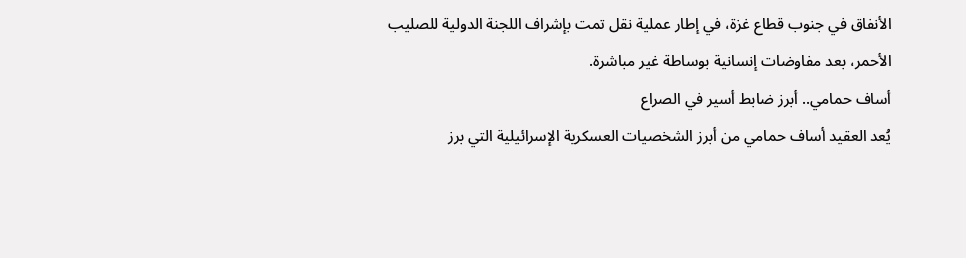الأنفاق في جنوب قطاع غزة، في إطار عملية نقل تمت بإشراف اللجنة الدولية للصليب الأحمر، بعد مفاوضات إنسانية بوساطة غير مباشرة.
أساف حمامي.. أبرز ضابط أسير في الصراع
يُعد العقيد أساف حمامي من أبرز الشخصيات العسكرية الإسرائيلية التي برز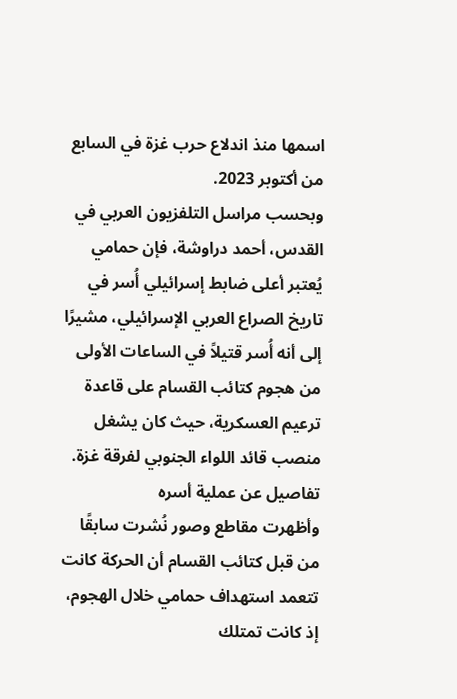اسمها منذ اندلاع حرب غزة في السابع من أكتوبر 2023.
وبحسب مراسل التلفزيون العربي في القدس، أحمد دراوشة، فإن حمامي يُعتبر أعلى ضابط إسرائيلي أُسر في تاريخ الصراع العربي الإسرائيلي، مشيرًا إلى أنه أُسر قتيلاً في الساعات الأولى من هجوم كتائب القسام على قاعدة ترعيم العسكرية، حيث كان يشغل منصب قائد اللواء الجنوبي لفرقة غزة.
تفاصيل عن عملية أسره
وأظهرت مقاطع وصور نُشرت سابقًا من قبل كتائب القسام أن الحركة كانت تتعمد استهداف حمامي خلال الهجوم، إذ كانت تمتلك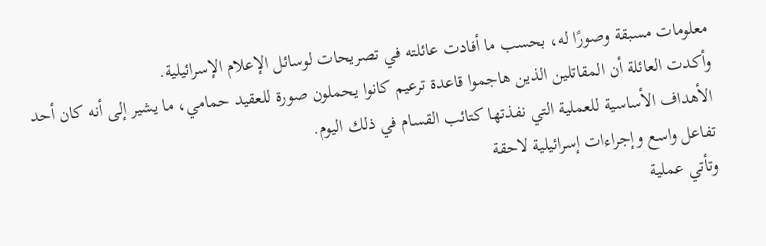معلومات مسبقة وصورًا له، بحسب ما أفادت عائلته في تصريحات لوسائل الإعلام الإسرائيلية.
وأكدت العائلة أن المقاتلين الذين هاجموا قاعدة ترعيم كانوا يحملون صورة للعقيد حمامي، ما يشير إلى أنه كان أحد الأهداف الأساسية للعملية التي نفذتها كتائب القسام في ذلك اليوم.
تفاعل واسع وإجراءات إسرائيلية لاحقة
وتأتي عملية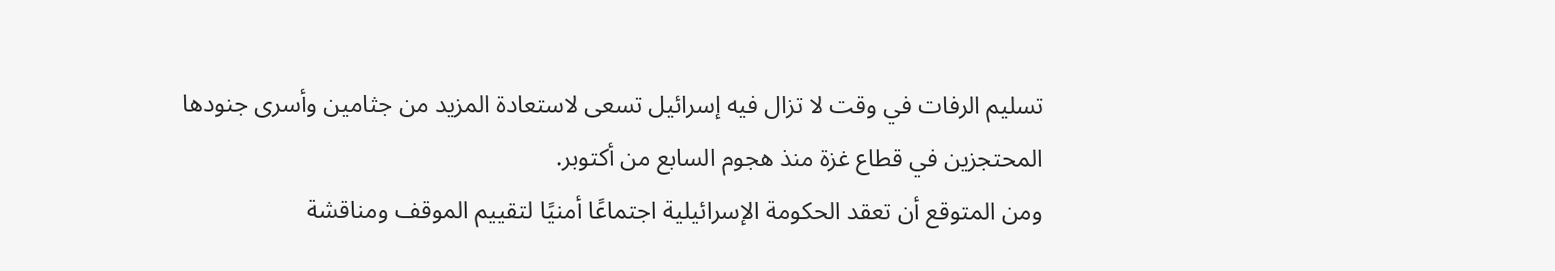تسليم الرفات في وقت لا تزال فيه إسرائيل تسعى لاستعادة المزيد من جثامين وأسری جنودها المحتجزين في قطاع غزة منذ هجوم السابع من أكتوبر.
ومن المتوقع أن تعقد الحكومة الإسرائيلية اجتماعًا أمنيًا لتقييم الموقف ومناقشة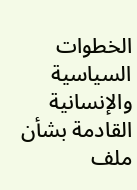الخطوات السياسية والإنسانية القادمة بشأن ملف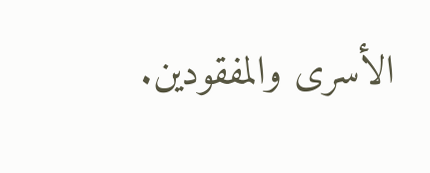الأسرى والمفقودين.